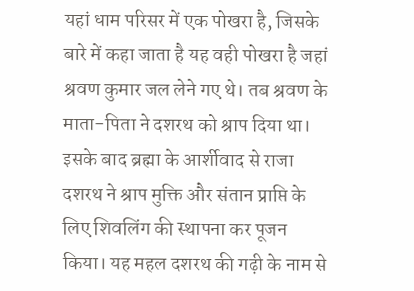यहां धाम परिसर में एक पोखरा है, जिसके बारे में कहा जाता है यह वही पोखरा है जहां श्रवण कुमार जल लेने गए थे। तब श्रवण के माता-पिता ने दशरथ को श्राप दिया था। इसके बाद ब्रह्मा के आर्शीवाद से राजा दशरथ ने श्राप मुक्ति और संतान प्राप्ति के लिए शिवलिंग की स्थापना कर पूजन किया। यह महल दशरथ की गढ़ी के नाम से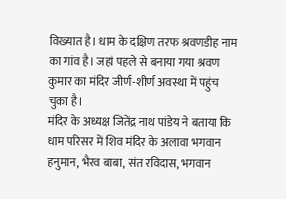विख्यात है। धाम के दक्षिण तरफ श्रवणडीह नाम का गांव है। जहां पहले से बनाया गया श्रवण कुमार का मंदिर जीर्ण-शीर्ण अवस्था में पहुंच चुका है।
मंदिर के अध्यक्ष जितेंद्र नाथ पांडेय ने बताया कि धाम परिसर में शिव मंदिर के अलावा भगवान हनुमान, भैरव बाबा, संत रविदास, भगवान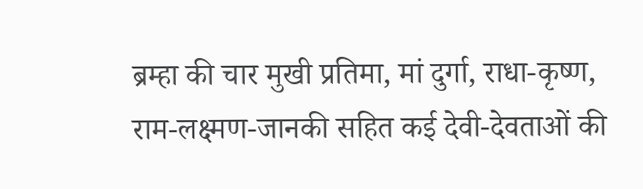ब्रम्हा की चार मुखी प्रतिमा, मां दुर्गा, राधा-कृष्ण, राम-लक्ष्मण-जानकी सहित कई देवी-देवताओं की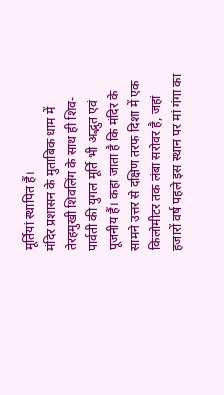मूर्तियां स्थापित हैं।
मंदिर प्रशासन के मुताबिक धाम में तेरहमुखी शिवलिंग के साथ ही शिव-पार्वती की युगल मूर्ति भी अद्भुत एवं पूजनीय हैं। कहा जाता है कि मंदिर के सामने उत्तर से दक्षिण तरफ दिशा में एक किलोमीटर तक लंबा सरोवर है, जहां हजारों वर्ष पहले इस स्थान पर मां गंगा का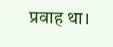प्रवाह था।